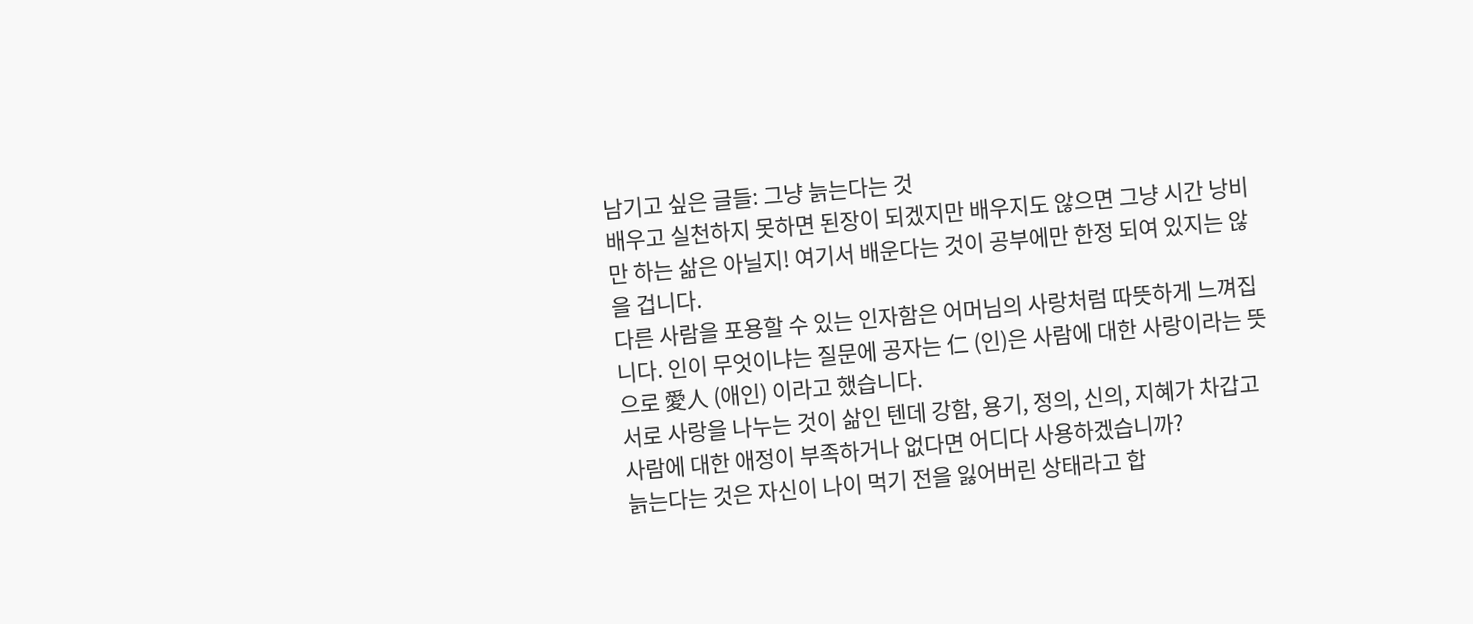남기고 싶은 글들: 그냥 늙는다는 것
배우고 실천하지 못하면 된장이 되겠지만 배우지도 않으면 그냥 시간 낭비만 하는 삶은 아닐지! 여기서 배운다는 것이 공부에만 한정 되여 있지는 않을 겁니다.
다른 사람을 포용할 수 있는 인자함은 어머님의 사랑처럼 따뜻하게 느껴집니다. 인이 무엇이냐는 질문에 공자는 仁 (인)은 사람에 대한 사랑이라는 뜻으로 愛人 (애인) 이라고 했습니다.
서로 사랑을 나누는 것이 삶인 텐데 강함, 용기, 정의, 신의, 지혜가 차갑고 사람에 대한 애정이 부족하거나 없다면 어디다 사용하겠습니까?
늙는다는 것은 자신이 나이 먹기 전을 잃어버린 상태라고 합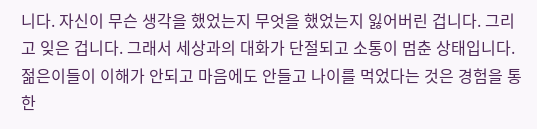니다. 자신이 무슨 생각을 했었는지 무엇을 했었는지 잃어버린 겁니다. 그리고 잊은 겁니다. 그래서 세상과의 대화가 단절되고 소통이 멈춘 상태입니다.
젊은이들이 이해가 안되고 마음에도 안들고 나이를 먹었다는 것은 경험을 통한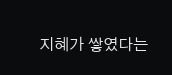지혜가 쌓였다는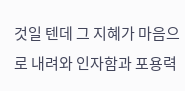것일 텐데 그 지혜가 마음으로 내려와 인자함과 포용력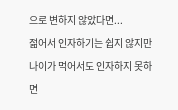으로 변하지 않았다면...
젊어서 인자하기는 쉽지 않지만 나이가 먹어서도 인자하지 못하면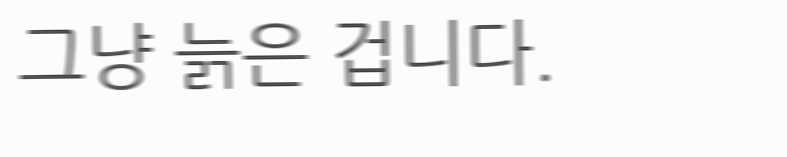그냥 늙은 겁니다.